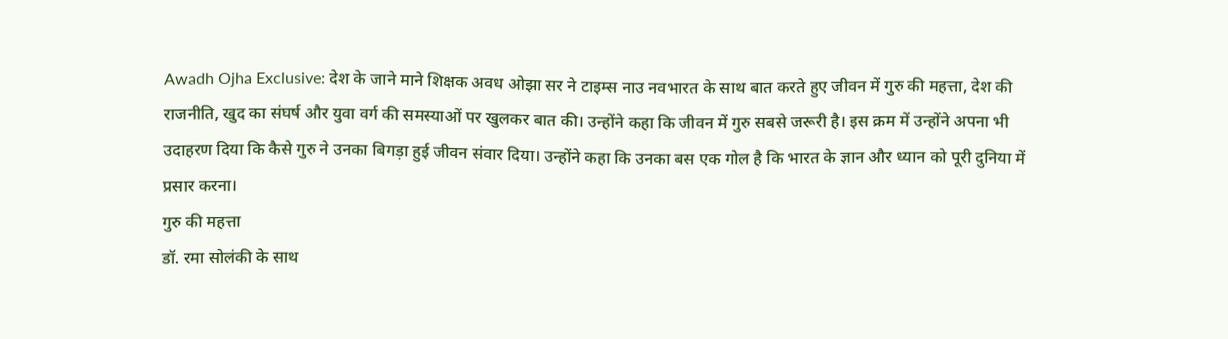Awadh Ojha Exclusive: देश के जाने माने शिक्षक अवध ओझा सर ने टाइम्स नाउ नवभारत के साथ बात करते हुए जीवन में गुरु की महत्ता, देश की राजनीति, खुद का संघर्ष और युवा वर्ग की समस्याओं पर खुलकर बात की। उन्होंने कहा कि जीवन में गुरु सबसे जरूरी है। इस क्रम में उन्होंने अपना भी उदाहरण दिया कि कैसे गुरु ने उनका बिगड़ा हुई जीवन संवार दिया। उन्होंने कहा कि उनका बस एक गोल है कि भारत के ज्ञान और ध्यान को पूरी दुनिया में प्रसार करना।
गुरु की महत्ता
डॉ. रमा सोलंकी के साथ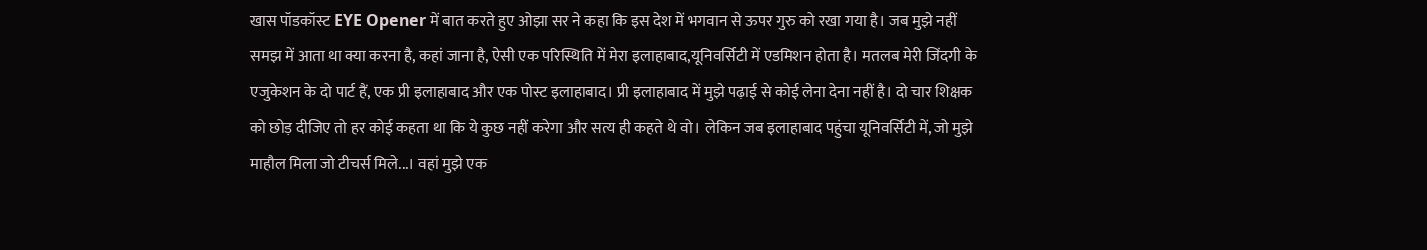खास पॉडकॉस्ट EYE Opener में बात करते हुए ओझा सर ने कहा कि इस देश में भगवान से ऊपर गुरु को रखा गया है। जब मुझे नहीं समझ में आता था क्या करना है, कहां जाना है, ऐसी एक परिस्थिति में मेरा इलाहाबाद,यूनिवर्सिटी में एडमिशन होता है। मतलब मेरी जिंदगी के एजुकेशन के दो पार्ट हैं, एक प्री इलाहाबाद और एक पोस्ट इलाहाबाद। प्री इलाहाबाद में मुझे पढ़ाई से कोई लेना देना नहीं है। दो चार शिक्षक को छोड़ दीजिए तो हर कोई कहता था कि ये कुछ नहीं करेगा और सत्य ही कहते थे वो। लेकिन जब इलाहाबाद पहुंचा यूनिवर्सिटी में, जो मुझे माहौल मिला जो टीचर्स मिले...। वहां मुझे एक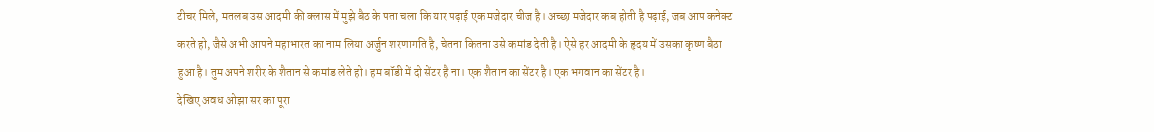टीचर मिले, मतलब उस आदमी की क्लास में मुझे बैठ के पता चला कि यार पढ़ाई एक मजेदार चीज है। अच्छा मजेदार कब होती है पढ़ाई, जब आप कनेक्ट करते हो, जैसे अभी आपने महाभारत का नाम लिया अर्जुन शरणागति है, चेतना कितना उसे कमांड देती है। ऐसे हर आदमी के हृदय में उसका कृष्ण बैठा हुआ है। तुम अपने शरीर के शैतान से कमांड लेते हो। हम बॉडी में दो सेंटर है ना। एक शैतान का सेंटर है। एक भगवान का सेंटर है।
देखिए अवध ओझा सर का पूरा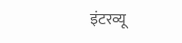इंटरव्यू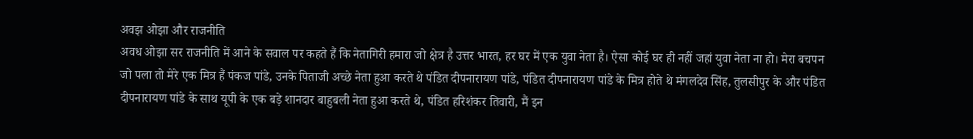अवझ ओझा और राजनीति
अवध ओझा सर राजनीति में आने के सवाल पर कहते हैं कि नेतागिरी हमारा जो क्षेत्र है उत्तर भारत, हर घर में एक युवा नेता है। ऐसा कोई घर ही नहीं जहां युवा नेता ना हो। मेरा बचपन जो पला तो मेरे एक मित्र हैं पंकज पांडे, उनके पिताजी अच्छे नेता हुआ करते थे पंडित दीपनारायण पांडे, पंडित दीपनारायण पांडे के मित्र होते थे मंगलदेव सिंह, तुलसीपुर के और पंडित दीपनारायण पांडे के साथ यूपी के एक बड़े शानदार बाहुबली नेता हुआ करते थे, पंडित हरिशंकर तिवारी, मैं इन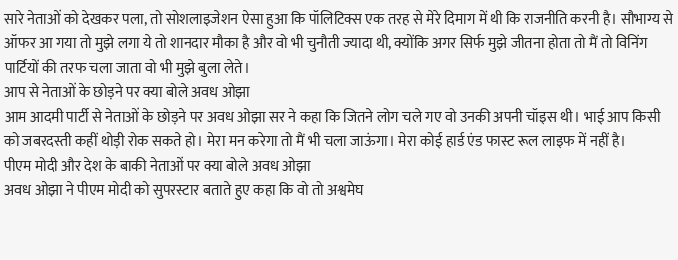सारे नेताओं को देखकर पला, तो सोशलाइजेशन ऐसा हुआ कि पॉलिटिक्स एक तरह से मेरे दिमाग में थी कि राजनीति करनी है। सौभाग्य से ऑफर आ गया तो मुझे लगा ये तो शानदार मौका है और वो भी चुनौती ज्यादा थी, क्योंकि अगर सिर्फ मुझे जीतना होता तो मैं तो विनिंग पार्टियों की तरफ चला जाता वो भी मुझे बुला लेते।
आप से नेताओं के छोड़ने पर क्या बोले अवध ओझा
आम आदमी पार्टी से नेताओं के छोड़ने पर अवध ओझा सर ने कहा कि जितने लोग चले गए वो उनकी अपनी चॉइस थी। भाई आप किसी को जबरदस्ती कहीं थोड़ी रोक सकते हो। मेरा मन करेगा तो मैं भी चला जाऊंगा। मेरा कोई हार्ड एंड फास्ट रूल लाइफ में नहीं है।
पीएम मोदी और देश के बाकी नेताओं पर क्या बोले अवध ओझा
अवध ओझा ने पीएम मोदी को सुपरस्टार बताते हुए कहा कि वो तो अश्वमेघ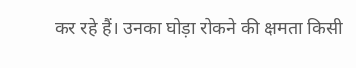कर रहे हैं। उनका घोड़ा रोकने की क्षमता किसी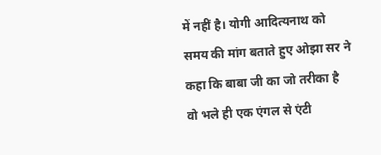में नहीं है। योगी आदित्यनाथ को समय की मांग बताते हुए ओझा सर ने कहा कि बाबा जी का जो तरीका है वो भले ही एक एंगल से एंटी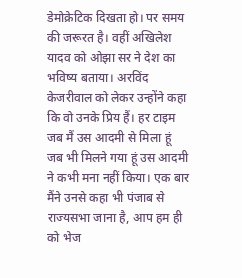डेमोक्रेटिक दिखता हो। पर समय की जरूरत है। वहीं अखिलेश यादव को ओझा सर ने देश का भविष्य बताया। अरविंद केजरीवाल को लेकर उन्होंने कहा कि वो उनके प्रिय हैं। हर टाइम जब मैं उस आदमी से मिला हूं जब भी मिलने गया हूं उस आदमी ने कभी मना नहीं किया। एक बार मैंने उनसे कहा भी पंजाब से राज्यसभा जाना है, आप हम ही को भेज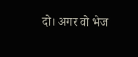दो। अगर वो भेज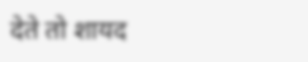देते तो शायद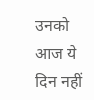उनको आज ये दिन नहीं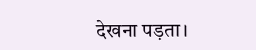देखना पड़ता।